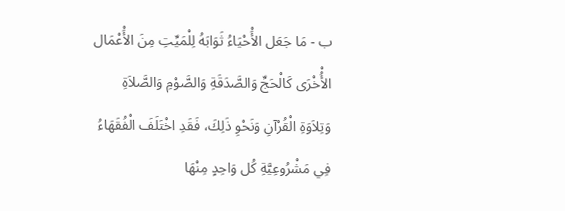ب - مَا جَعَل الأَْحْيَاءُ ثَوَابَهُ لِلْمَيِّتِ مِنَ الأَْعْمَال الأُْخْرَى كَالْحَجِّ وَالصَّدَقَةِ وَالصَّوْمِ وَالصَّلاَةِ وَتِلاَوَةِ الْقُرْآنِ وَنَحْوِ ذَلِكَ، فَقَدِ اخْتَلَفَ الْفُقَهَاءُ فِي مَشْرُوعِيَّةِ كُل وَاحِدٍ مِنْهَا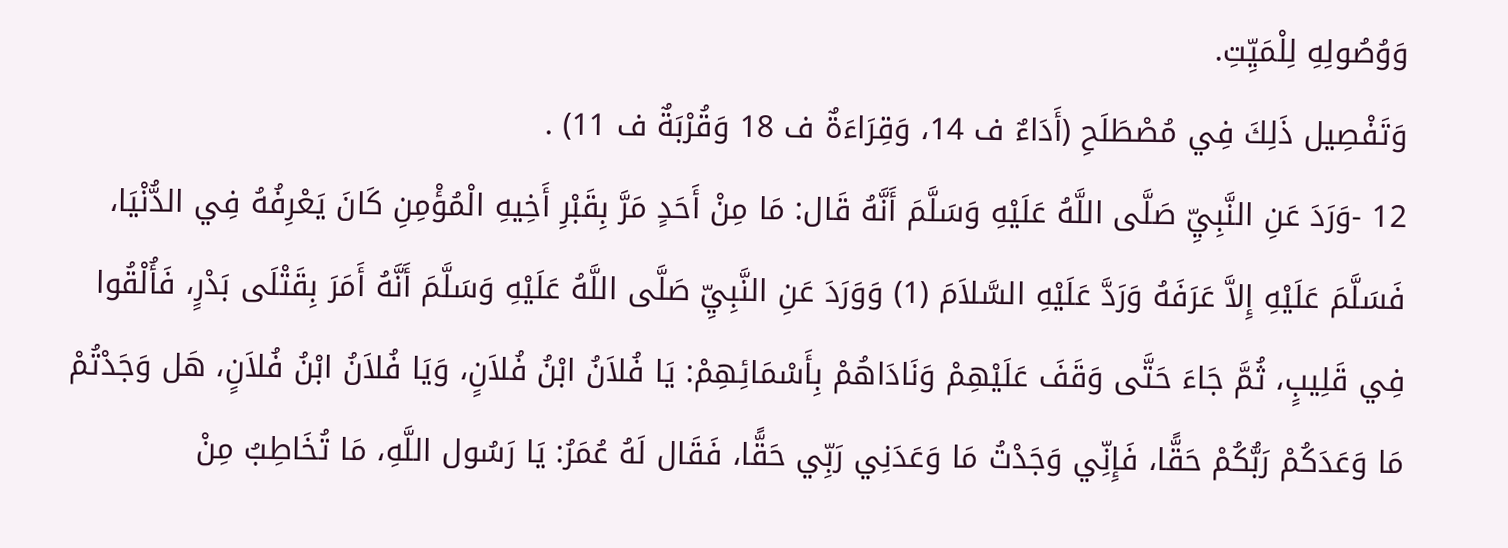وَوُصُولِهِ لِلْمَيِّتِ.
وَتَفْصِيل ذَلِكَ فِي مُصْطَلَحِ (أَدَاءٌ ف 14، وَقِرَاءَةٌ ف 18 وَقُرْبَةٌ ف 11) .
12 -وَرَدَ عَنِ النَّبِيِّ صَلَّى اللَّهُ عَلَيْهِ وَسَلَّمَ أَنَّهُ قَال: مَا مِنْ أَحَدٍ مَرَّ بِقَبْرِ أَخِيهِ الْمُؤْمِنِ كَانَ يَعْرِفُهُ فِي الدُّنْيَا، فَسَلَّمَ عَلَيْهِ إِلاَّ عَرَفَهُ وَرَدَّ عَلَيْهِ السَّلاَمَ (1) وَوَرَدَ عَنِ النَّبِيِّ صَلَّى اللَّهُ عَلَيْهِ وَسَلَّمَ أَنَّهُ أَمَرَ بِقَتْلَى بَدْرٍ، فَأُلْقُوا فِي قَلِيبٍ، ثُمَّ جَاءَ حَتَّى وَقَفَ عَلَيْهِمْ وَنَادَاهُمْ بِأَسْمَائِهِمْ: يَا فُلاَنُ ابْنُ فُلاَنٍ، وَيَا فُلاَنُ ابْنُ فُلاَنٍ، هَل وَجَدْتُمْ مَا وَعَدَكُمْ رَبُّكُمْ حَقًّا، فَإِنِّي وَجَدْتُ مَا وَعَدَنِي رَبِّي حَقًّا، فَقَال لَهُ عُمَرُ: يَا رَسُول اللَّهِ، مَا تُخَاطِبُ مِنْ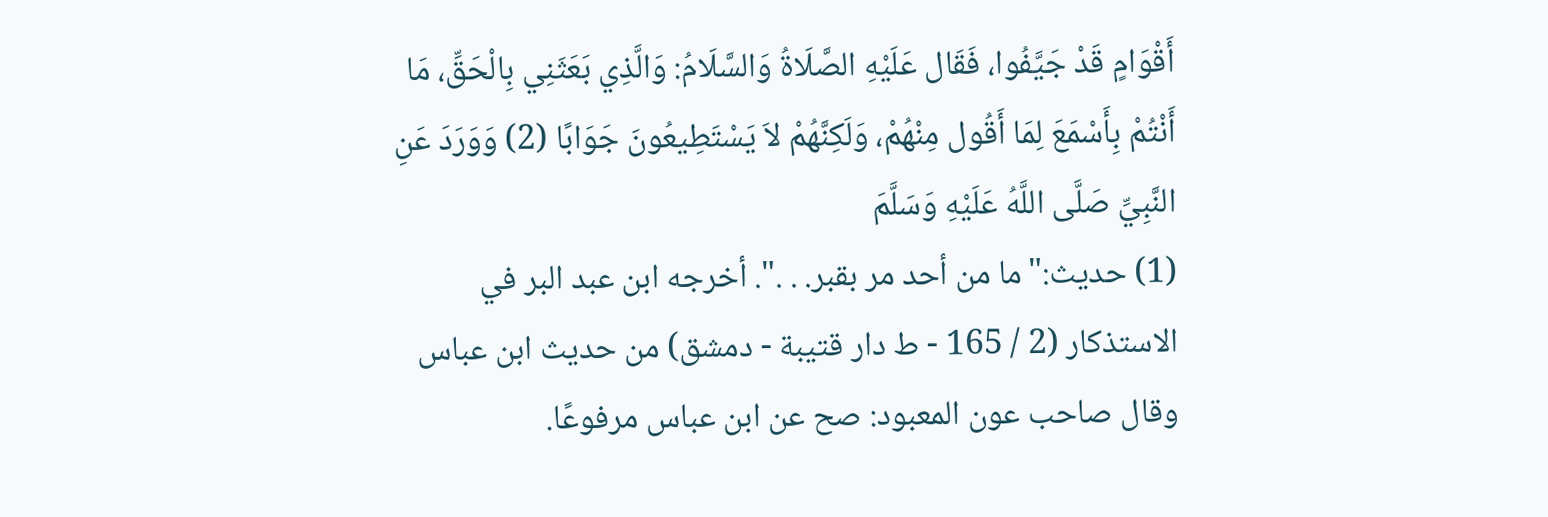أَقْوَامٍ قَدْ جَيَّفُوا، فَقَال عَلَيْهِ الصَّلَاةُ وَالسَّلَامُ: وَالَّذِي بَعَثَنِي بِالْحَقِّ، مَا أَنْتُمْ بِأَسْمَعَ لِمَا أَقُول مِنْهُمْ، وَلَكِنَّهُمْ لاَ يَسْتَطِيعُونَ جَوَابًا (2) وَوَرَدَ عَنِ النَّبِيِّ صَلَّى اللَّهُ عَلَيْهِ وَسَلَّمَ
(1) حديث:"ما من أحد مر بقبر. . .". أخرجه ابن عبد البر في الاستذكار (2 / 165 - ط دار قتيبة - دمشق) من حديث ابن عباس وقال صاحب عون المعبود: صح عن ابن عباس مرفوعًا.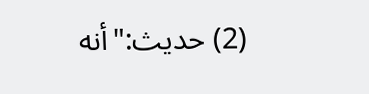(2) حديث:"أنه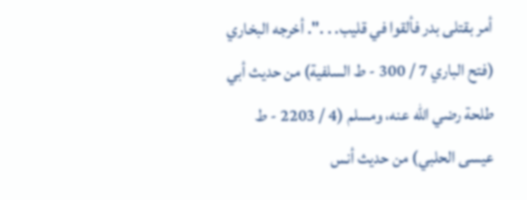أمر بقتلى بدر فألقوا في قليب. . .". أخرجه البخاري (فتح الباري 7 / 300 - ط السلفية) من حديث أبي طلحة رضي الله عنه، ومسلم (4 / 2203 - ط عيسى الحلبي) من حديث أنس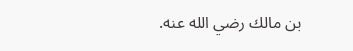بن مالك رضي الله عنه.